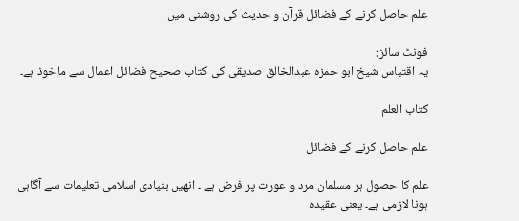علم حاصل کرنے کے فضائل قرآن و حدیث کی روشنی میں

فونٹ سائز:
یہ اقتباس شیخ ابو حمزہ عبدالخالق صدیقی کی کتاب صحیح فضائل اعمال سے ماخوذ ہے۔

کتاب العلم

علم حاصل کرنے کے فضائل

علم کا حصول ہر مسلمان مرد و عورت پر فرض ہے ۔ انھیں بنیادی اسلامی تعلیمات سے آگاہی ہونا لازمی ہے۔ یعنی عقیدہ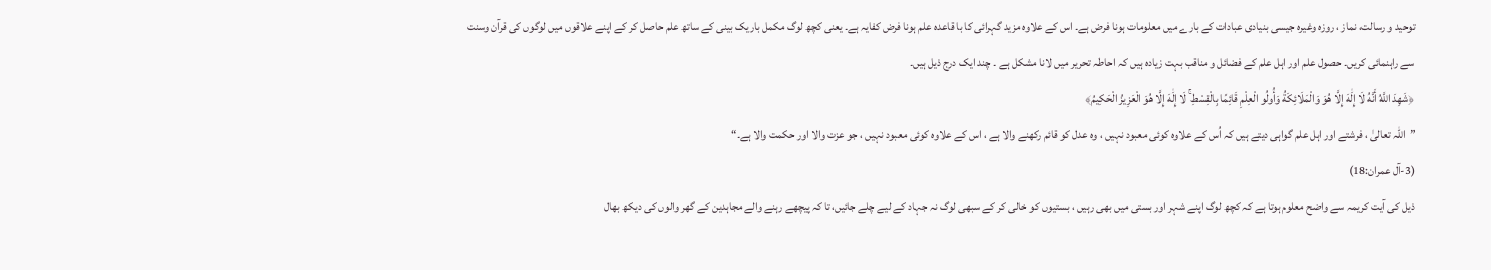توحید و رسالت، نماز ، روزہ وغیرہ جیسی بنیادی عبادات کے بارے میں معلومات ہونا فرض ہے۔ اس کے علاوہ مزید گہرائی کا با قاعدہ علم ہونا فرض کفایہ ہے۔ یعنی کچھ لوگ مکمل باریک بینی کے ساتھ علم حاصل کر کے اپنے علاقوں میں لوگوں کی قرآن وسنت سے راہنمائی کریں۔ حصول علم اور اہل علم کے فضائل و مناقب بہت زیادہ ہیں کہ احاطہ تحریر میں لانا مشکل ہے ۔ چند ایک درج ذیل ہیں۔
﴿شَهِدَ اللَّهُ أَنَّهُ لَا إِلَٰهَ إِلَّا هُوَ وَالْمَلَائِكَةُ وَأُولُو الْعِلْمِ قَائِمًا بِالْقِسْطِ ۚ لَا إِلَٰهَ إِلَّا هُوَ الْعَزِيزُ الْحَكِيمُ﴾
”اللہ تعالیٰ ، فرشتے اور اہل علم گواہی دیتے ہیں کہ اُس کے علاوہ کوئی معبود نہیں ، وہ عدل کو قائم رکھنے والا ہے ، اس کے علاوہ کوئی معبود نہیں ، جو عزت والا اور حکمت والا ہے۔“
(3-آل عمران:18)
ذیل کی آیت کریمہ سے واضح معلوم ہوتا ہے کہ کچھ لوگ اپنے شہر اور بستی میں بھی رہیں ، بستیوں کو خالی کر کے سبھی لوگ نہ جہاد کے لیے چلے جائیں، تا کہ پیچھے رہنے والے مجاہدین کے گھر والوں کی دیکھ بھال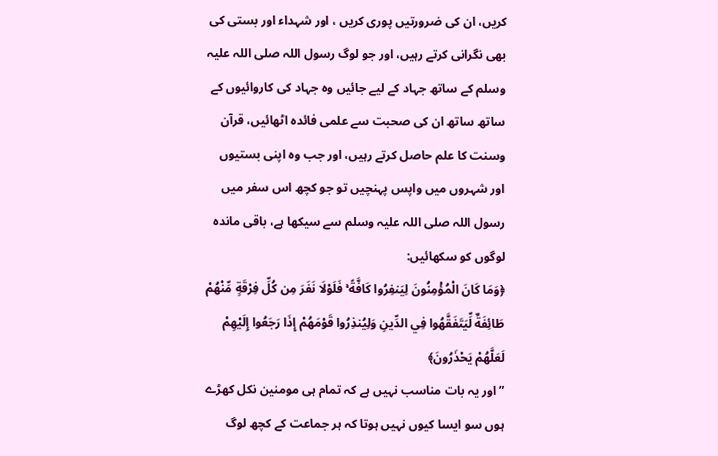کریں، ان کی ضرورتیں پوری کریں ، اور شہداء اور بستی کی بھی نگرانی کرتے رہیں، اور جو لوگ رسول اللہ صلی اللہ علیہ وسلم کے ساتھ جہاد کے لیے جائیں وہ جہاد کی کاروائیوں کے ساتھ ساتھ ان کی صحبت سے علمی فائدہ اٹھائیں، قرآن وسنت کا علم حاصل کرتے رہیں، اور جب وہ اپنی بستیوں اور شہروں میں واپس پہنچیں تو جو کچھ اس سفر میں رسول اللہ صلی اللہ علیہ وسلم سے سیکھا ہے، باقی ماندہ لوگوں کو سکھائیں:
﴿وَمَا كَانَ الْمُؤْمِنُونَ لِيَنفِرُوا كَافَّةً ۚ فَلَوْلَا نَفَرَ مِن كُلِّ فِرْقَةٍ مِّنْهُمْ طَائِفَةٌ لِّيَتَفَقَّهُوا فِي الدِّينِ وَلِيُنذِرُوا قَوْمَهُمْ إِذَا رَجَعُوا إِلَيْهِمْ لَعَلَّهُمْ يَحْذَرُونَ﴾
”اور یہ بات مناسب نہیں ہے کہ تمام ہی مومنین نکل کھڑے ہوں سو ایسا کیوں نہیں ہوتا کہ ہر جماعت کے کچھ لوگ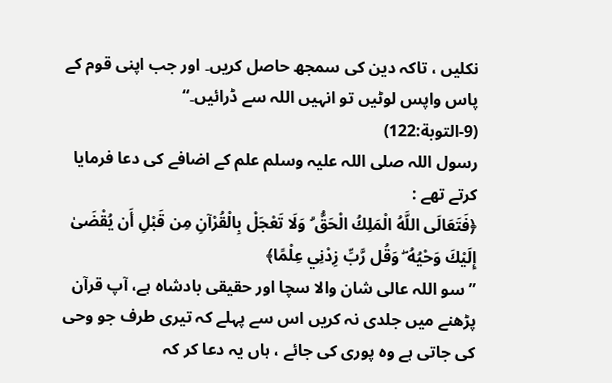نکلیں ، تاکہ دین کی سمجھ حاصل کریں۔ اور جب اپنی قوم کے پاس واپس لوٹیں تو انہیں اللہ سے ڈرائیں۔“
(9-التوبة:122)
رسول اللہ صلی اللہ علیہ وسلم علم کے اضافے کی دعا فرمایا کرتے تھے :
﴿فَتَعَالَى اللَّهُ الْمَلِكُ الْحَقُّ ۗ وَلَا تَعْجَلْ بِالْقُرْآنِ مِن قَبْلِ أَن يُقْضَىٰ إِلَيْكَ وَحْيُهُ ۖ وَقُل رَّبِّ زِدْنِي عِلْمًا﴾
” سو اللہ عالی شان والا سچا اور حقیقی بادشاہ ہے، آپ قرآن پڑھنے میں جلدی نہ کریں اس سے پہلے کہ تیری طرف جو وحی کی جاتی ہے وہ پوری کی جائے ، ہاں یہ دعا کر کہ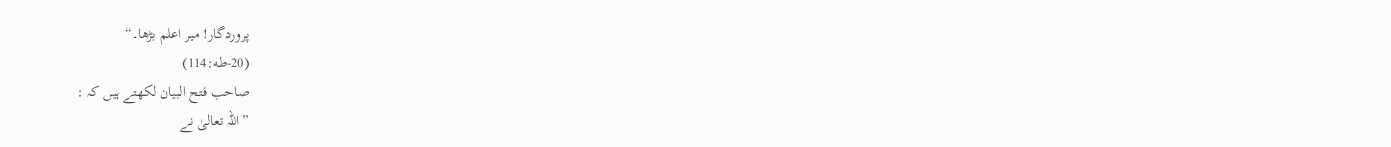پروردگار! میر اعلم بڑھا۔“
(20-طه:114)
صاحب فتح البیان لکھتے ہیں کہ :
”اللہ تعالیٰ نے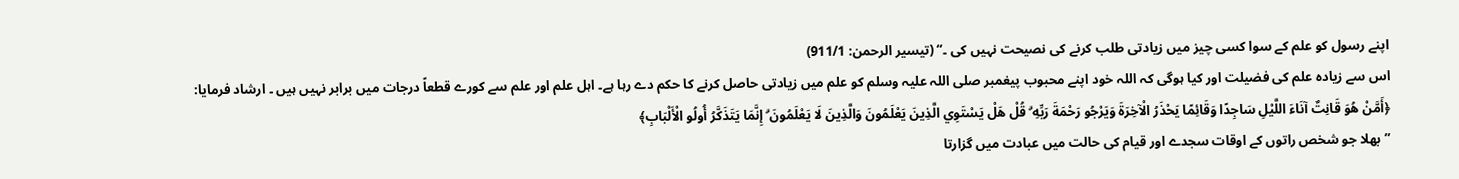اپنے رسول کو علم کے سوا کسی چیز میں زیادتی طلب کرنے کی نصیحت نہیں کی ۔“ (تیسیر الرحمن: 911/1)
اس سے زیادہ علم کی فضیلت اور کیا ہوگی کہ اللہ خود اپنے محبوب پیغمبر صلی اللہ علیہ وسلم کو علم میں زیادتی حاصل کرنے کا حکم دے رہا ہے۔ اہل علم اور علم سے کورے قطعاً درجات میں برابر نہیں ہیں ۔ ارشاد فرمایا:
﴿أَمَّنْ هُوَ قَانِتٌ آنَاءَ اللَّيْلِ سَاجِدًا وَقَائِمًا يَحْذَرُ الْآخِرَةَ وَيَرْجُو رَحْمَةَ رَبِّهِ ۗ قُلْ هَلْ يَسْتَوِي الَّذِينَ يَعْلَمُونَ وَالَّذِينَ لَا يَعْلَمُونَ ۗ إِنَّمَا يَتَذَكَّرُ أُولُو الْأَلْبَابِ﴾
” بھلا جو شخص راتوں کے اوقات سجدے اور قیام کی حالت میں عبادت میں گزارتا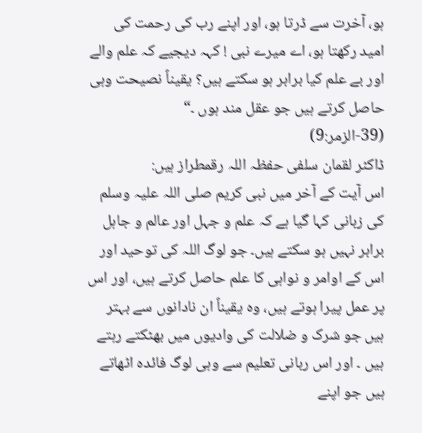ہو، آخرت سے ڈرتا ہو، اور اپنے رب کی رحمت کی امید رکھتا ہو، اے میرے نبی ! کہہ دیجیے کہ علم والے اور بے علم کیا برابر ہو سکتے ہیں؟ یقیناً نصیحت وہی حاصل کرتے ہیں جو عقل مند ہوں ۔“
(39-الزمر:9)
ڈاکٹر لقمان سلفی حفظہ اللہ رقمطراز ہیں:
اس آیت کے آخر میں نبی کریم صلی اللہ علیہ وسلم کی زبانی کہا گیا ہے کہ علم و جہل اور عالم و جاہل برابر نہیں ہو سکتے ہیں۔ جو لوگ اللہ کی توحید اور اس کے اوامر و نواہی کا علم حاصل کرتے ہیں، اور اس پر عمل پیرا ہوتے ہیں، وہ یقیناً ان نادانوں سے بہتر ہیں جو شرک و ضلالت کی وادیوں میں بھٹکتے رہتے ہیں ۔ اور اس ربانی تعلیم سے وہی لوگ فائدہ اٹھاتے ہیں جو اپنے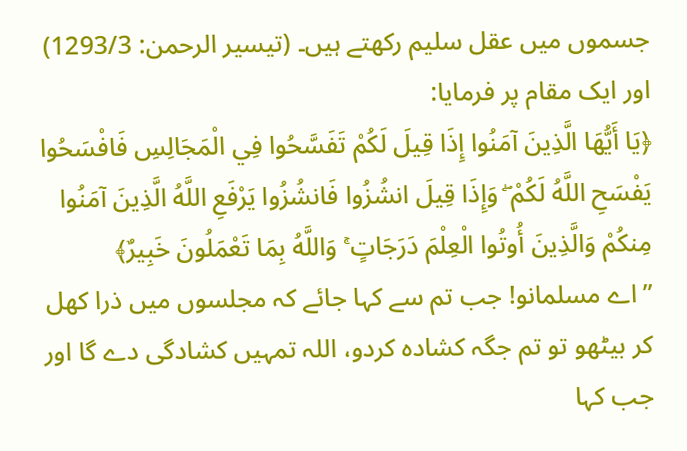جسموں میں عقل سلیم رکھتے ہیں۔ (تیسیر الرحمن: 1293/3)
اور ایک مقام پر فرمایا:
﴿يَا أَيُّهَا الَّذِينَ آمَنُوا إِذَا قِيلَ لَكُمْ تَفَسَّحُوا فِي الْمَجَالِسِ فَافْسَحُوا يَفْسَحِ اللَّهُ لَكُمْ ۖ وَإِذَا قِيلَ انشُزُوا فَانشُزُوا يَرْفَعِ اللَّهُ الَّذِينَ آمَنُوا مِنكُمْ وَالَّذِينَ أُوتُوا الْعِلْمَ دَرَجَاتٍ ۚ وَاللَّهُ بِمَا تَعْمَلُونَ خَبِيرٌ﴾
”اے مسلمانو! جب تم سے کہا جائے کہ مجلسوں میں ذرا کھل کر بیٹھو تو تم جگہ کشادہ کردو، اللہ تمہیں کشادگی دے گا اور جب کہا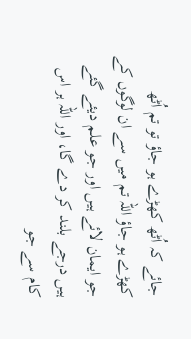جائے کہ اُٹھ کھڑے ہو جاؤ تو تم اُٹھ کھڑے ہو جاؤ اللہ تم میں سے ان لوگوں کے جو ایمان لائے ہیں اور جو علم دیئے گئے ہیں درجے بلند کر دے گا، اور اللہ ہر اس کام سے جو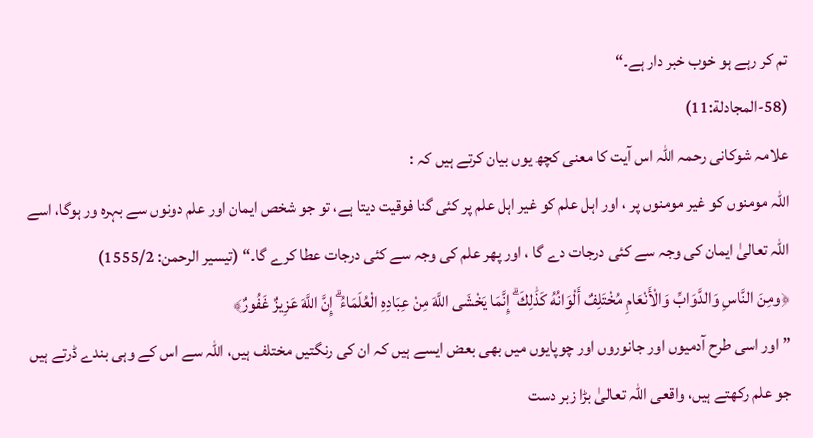تم کر رہے ہو خوب خبر دار ہے۔“
(58-المجادلة:11)
علامہ شوکانی رحمہ اللہ اس آیت کا معنی کچھ یوں بیان کرتے ہیں کہ :
اللہ مومنوں کو غیر مومنوں پر ، اور اہل علم کو غیر اہل علم پر کئی گنا فوقیت دیتا ہے، تو جو شخص ایمان اور علم دونوں سے بہرہ ور ہوگا، اسے اللہ تعالیٰ ایمان کی وجہ سے کئی درجات دے گا ، اور پھر علم کی وجہ سے کئی درجات عطا کرے گا۔“ (تیسیر الرحمن: 1555/2)
﴿ومِنَ النَّاسِ وَالدَّوَابِّ وَالْأَنْعَامِ مُخْتَلِفٌ أَلْوَانُهُ كَذَٰلِكَ ۗ إِنَّمَا يَخْشَى اللَّهَ مِنْ عِبَادِهِ الْعُلَمَاءُ ۗ إِنَّ اللَّهَ عَزِيزٌ غَفُورٌ﴾
” اور اسی طرح آدمیوں اور جانوروں اور چوپایوں میں بھی بعض ایسے ہیں کہ ان کی رنگتیں مختلف ہیں، اللہ سے اس کے وہی بندے ڈرتے ہیں جو علم رکھتے ہیں، واقعی اللہ تعالیٰ بڑا زبر دست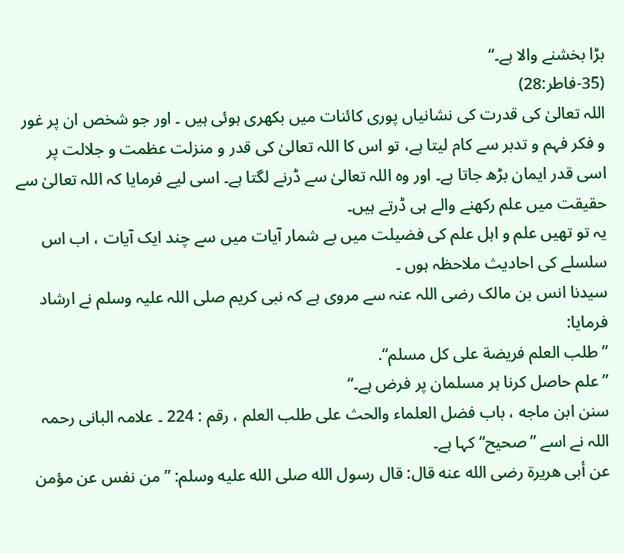بڑا بخشنے والا ہے۔“
(35-فاطر:28)
اللہ تعالیٰ کی قدرت کی نشانیاں پوری کائنات میں بکھری ہوئی ہیں ۔ اور جو شخص ان پر غور و فکر فہم و تدبر سے کام لیتا ہے، تو اس کا اللہ تعالیٰ کی قدر و منزلت عظمت و جلالت پر اسی قدر ایمان بڑھ جاتا ہے۔ اور وہ اللہ تعالیٰ سے ڈرنے لگتا ہے۔ اسی لیے فرمایا کہ اللہ تعالیٰ سے حقیقت میں علم رکھنے والے ہی ڈرتے ہیں۔
یہ تو تھیں علم و اہل علم کی فضیلت میں بے شمار آیات میں سے چند ایک آیات ، اب اس سلسلے کی احادیث ملاحظہ ہوں ۔
سیدنا انس بن مالک رضی اللہ عنہ سے مروی ہے کہ نبی کریم صلی اللہ علیہ وسلم نے ارشاد فرمایا:
” طلب العلم فريضة على كل مسلم“.
”علم حاصل کرنا ہر مسلمان پر فرض ہے۔“
سنن ابن ماجه ، باب فضل العلماء والحث على طلب العلم ، رقم : 224 ۔ علامہ البانی رحمہ اللہ نے اسے ”صحیح“ کہا ہے۔
عن أبى هريرة رضى الله عنه قال: قال رسول الله صلى الله عليه وسلم: ” من نفس عن مؤمن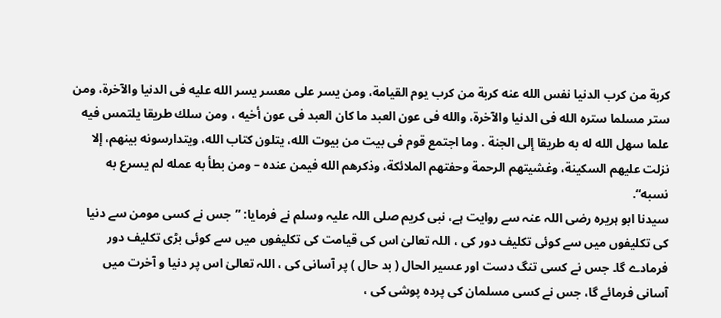كربة من كرب الدنيا نفس الله عنه كربة من كرب يوم القيامة، ومن يسر على معسر يسر الله عليه فى الدنيا والآخرة، ومن ستر مسلما ستره الله فى الدنيا والآخرة، والله فى عون العبد ما كان العبد فى عون أخيه ، ومن سلك طريقا يلتمس فيه علما سهل الله له به طريقا إلى الجنة . وما اجتمع قوم فى بيت من بيوت الله، يتلون كتاب الله، ويتدارسونه بينهم، إلا نزلت عليهم السكينة، وغشيتهم الرحمة وحفتهم الملائكة، وذكرهم الله فيمن عنده – ومن بطأ به عمله لم يسرع به نسبه“.
سیدنا ابو ہریرہ رضی اللہ عنہ سے روایت ہے، نبی کریم صلی اللہ علیہ وسلم نے فرمایا: ”جس نے کسی مومن سے دنیا کی تکلیفوں میں سے کوئی تکلیف دور کی ، اللہ تعالیٰ اس کی قیامت کی تکلیفوں میں سے کوئی بڑی تکلیف دور فرمادے گا۔ جس نے کسی تنگ دست اور عسیر الحال ( بد حال ) پر آسانی کی ، اللہ تعالیٰ اس پر دنیا و آخرت میں آسانی فرمائے گا، جس نے کسی مسلمان کی پردہ پوشی کی ،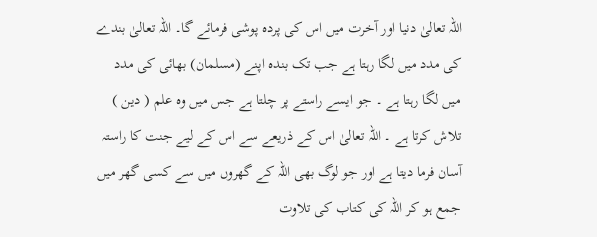اللہ تعالیٰ دنیا اور آخرت میں اس کی پردہ پوشی فرمائے گا۔ اللہ تعالیٰ بندے کی مدد میں لگا رہتا ہے جب تک بندہ اپنے (مسلمان) بھائی کی مدد میں لگا رہتا ہے ۔ جو ایسے راستے پر چلتا ہے جس میں وہ علم ( دین ) تلاش کرتا ہے ۔ اللہ تعالیٰ اس کے ذریعے سے اس کے لیے جنت کا راستہ آسان فرما دیتا ہے اور جو لوگ بھی اللہ کے گھروں میں سے کسی گھر میں جمع ہو کر اللہ کی کتاب کی تلاوت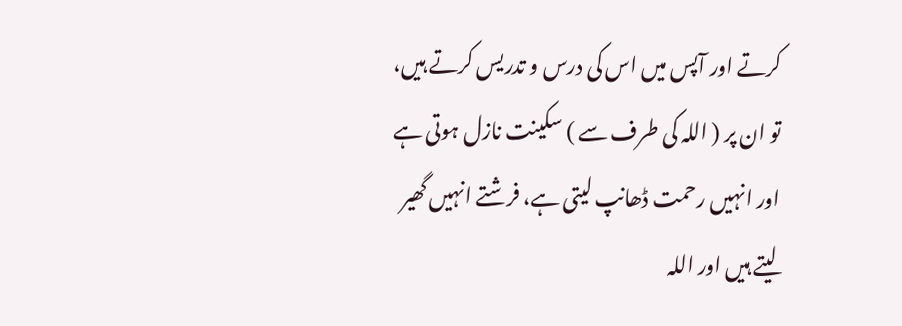کرتے اور آپس میں اس کی درس و تدریس کرتے ہیں، تو ان پر ( اللہ کی طرف سے ) سکینت نازل ہوتی ہے اور انہیں رحمت ڈھانپ لیتی ہے، فرشتے انہیں گھیر لیتے ہیں اور اللہ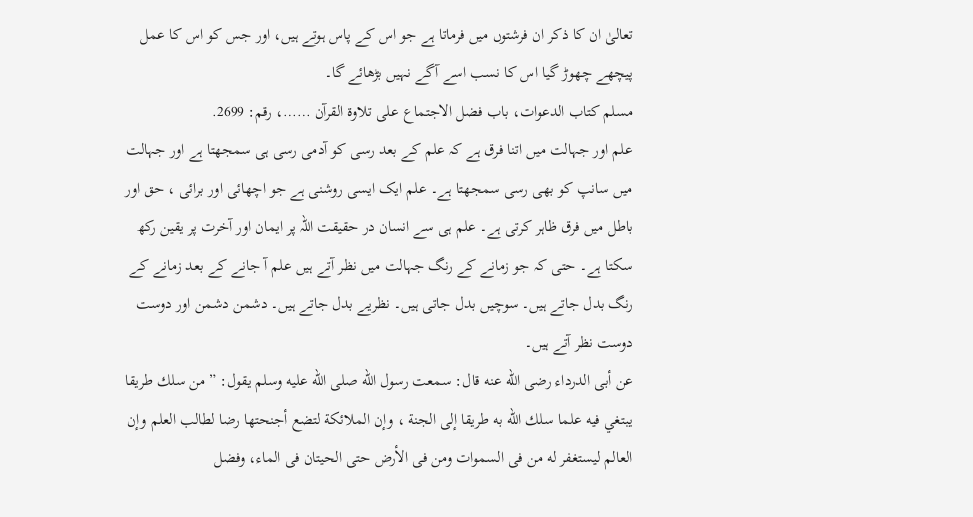تعالیٰ ان کا ذکر ان فرشتوں میں فرماتا ہے جو اس کے پاس ہوتے ہیں، اور جس کو اس کا عمل پیچھے چھوڑ گیا اس کا نسب اسے آگے نہیں بڑھائے گا۔
مسلم کتاب الدعوات، باب فضل الاجتماع على تلاوة القرآن ……، رقم: 2699.
علم اور جہالت میں اتنا فرق ہے کہ علم کے بعد رسی کو آدمی رسی ہی سمجھتا ہے اور جہالت میں سانپ کو بھی رسی سمجھتا ہے۔ علم ایک ایسی روشنی ہے جو اچھائی اور برائی ، حق اور باطل میں فرق ظاہر کرتی ہے۔ علم ہی سے انسان در حقیقت اللہ پر ایمان اور آخرت پر یقین رکھ سکتا ہے۔ حتی کہ جو زمانے کے رنگ جہالت میں نظر آتے ہیں علم آ جانے کے بعد زمانے کے رنگ بدل جاتے ہیں۔ سوچیں بدل جاتی ہیں۔ نظریے بدل جاتے ہیں۔ دشمن دشمن اور دوست دوست نظر آتے ہیں۔
عن أبى الدرداء رضى الله عنه قال: سمعت رسول الله صلى الله عليه وسلم يقول: ” من سلك طريقا يبتغي فيه علما سلك الله به طريقا إلى الجنة ، وإن الملائكة لتضع أجنحتها رضا لطالب العلم وإن العالم ليستغفر له من فى السموات ومن فى الأرض حتى الحيتان فى الماء، وفضل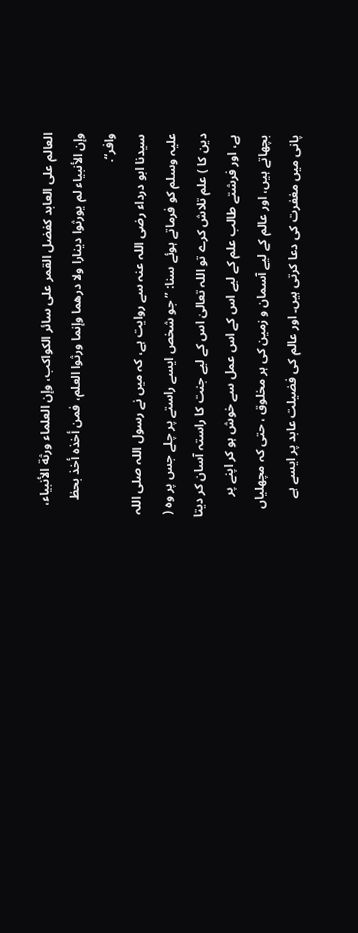العالم على العابد كفضل القمر على سائر الكواكب، وإن العلماء ورثة الأنبياء، وإن الأنبياء لم يورثوا دينارا ولا درهما وإنما ورثوا العلم، فمن أخذه أخذ بحظ وافر“.
سیدنا ابو درداء رضی اللہ عنہ سے روایت ہے، کہ میں نے رسول اللہ صلی اللہ علیہ وسلم کو فرماتے ہوئے سنا: ” جو شخص ایسے راستے پر چلے جس پر وہ ( دین کا ) علم تلاش کرے تو اللہ تعالیٰ اس کے لیے جنت کا راستہ آسان کر دیتا ہے، اور فرشتے طالب علم کے لیے اس کے اس عمل سے خوش ہو کر اپنے پر بچھاتے ہیں، اور عالم کے لیے آسمان و زمین کی ہر مخلوق ، حتی کہ مچھلیاں پانی میں مغفرت کی دعا کرتی ہیں۔ اور عالم کی فضیلت عابد پر ایسے ہے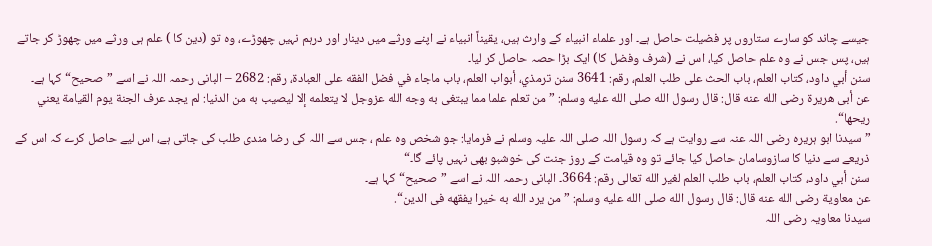جیسے چاند کو سارے ستاروں پر فضیلت حاصل ہے۔ اور علماء انبیاء کے وارث ہیں، یقیناً انبیاء نے اپنے ورثے میں دینار اور درہم نہیں چھوڑے، وہ تو (دین کا ) علم ہی ورثے میں چھوڑ کر جاتے ہیں، پس جس نے وہ علم حاصل کیا، اس نے (شرف وفضل کا) ایک بڑا حصہ حاصل کر لیا۔
سنن أبي داود، كتاب العلم، باب الحث على طلب العلم، رقم: 3641 سنن ترمذي، أبواب العلم، باب ماجاء في فضل الفقه على العبادة، رقم: 2682 – البانی رحمہ اللہ نے اسے ”صحیح“ کہا ہے۔
عن أبى هريرة رضى الله عنه قال: قال رسول الله صلى الله عليه وسلم: ” من تعلم علما مما يبتغى به وجه الله عزوجل لا يتعلمه إلا ليصيب به من الدنيا: لم يجد عرف الجنة يوم القيامة يعني ريحها“.
”سیدنا ابو ہریرہ رضی اللہ عنہ سے روایت ہے کہ رسول اللہ صلی اللہ علیہ وسلم نے فرمایا: جو شخص وہ علم ، جس سے اللہ کی رضا مندی طلب کی جاتی ہے، اس لیے حاصل کرے کہ اس کے ذریعے سے دنیا کا سازوسامان حاصل کیا جائے تو وہ قیامت کے روز جنت کی خوشبو بھی نہیں پائے گا۔“
سنن أبي داود، كتاب العلم، باب طلب العلم لغير الله تعالى رقم: 3664۔ البانی رحمہ اللہ نے اسے ”صحیح“ کہا ہے۔
عن معاوية رضى الله عنه قال: قال رسول الله صلى الله عليه وسلم: ” من يرد الله به خيرا يفقهه فى الدين“.
سیدنا معاویہ رضی اللہ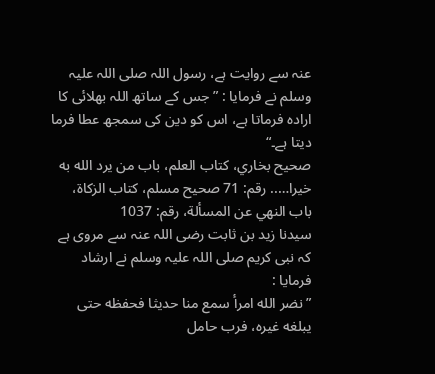عنہ سے روایت ہے، رسول اللہ صلی اللہ علیہ وسلم نے فرمایا : ” جس کے ساتھ اللہ بھلائی کا ارادہ فرماتا ہے، اس کو دین کی سمجھ عطا فرما دیتا ہے۔“
صحيح بخاري، كتاب العلم، باب من يرد الله به خيرا….. رقم: 71 صحيح مسلم، کتاب الزكاة، باب النهي عن المسألة، رقم: 1037
سیدنا زید بن ثابت رضی اللہ عنہ سے مروی ہے کہ نبی کریم صلی اللہ علیہ وسلم نے ارشاد فرمایا :
” نضر الله امرأ سمع منا حديثا فحفظه حتى يبلغه غيره، فرب حامل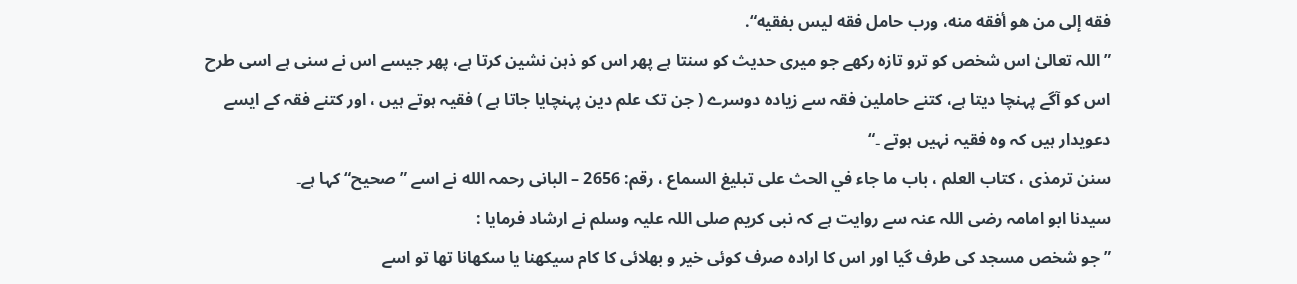فقه إلى من هو أفقه منه، ورب حامل فقه ليس بفقيه“.
”اللہ تعالیٰ اس شخص کو ترو تازہ رکھے جو میری حدیث کو سنتا ہے پھر اس کو ذہن نشین کرتا ہے، پھر جیسے اس نے سنی ہے اسی طرح اس کو آگے پہنچا دیتا ہے، کتنے حاملین فقہ سے زیادہ دوسرے ( جن تک علم دین پہنچایا جاتا ہے ) فقیہ ہوتے ہیں ، اور کتنے فقہ کے ایسے دعویدار ہیں کہ وہ فقیہ نہیں ہوتے ۔“
سنن ترمذی ، کتاب العلم ، باب ما جاء في الحث على تبليغ السماع ، رقم: 2656 – البانی رحمہ الله نے اسے ”صحیح“ کہا ہے۔
سیدنا ابو امامہ رضی اللہ عنہ سے روایت ہے کہ نبی کریم صلی اللہ علیہ وسلم نے ارشاد فرمایا :
” جو شخص مسجد کی طرف گیا اور اس کا ارادہ صرف کوئی خیر و بھلائی کا کام سیکھنا یا سکھانا تھا تو اسے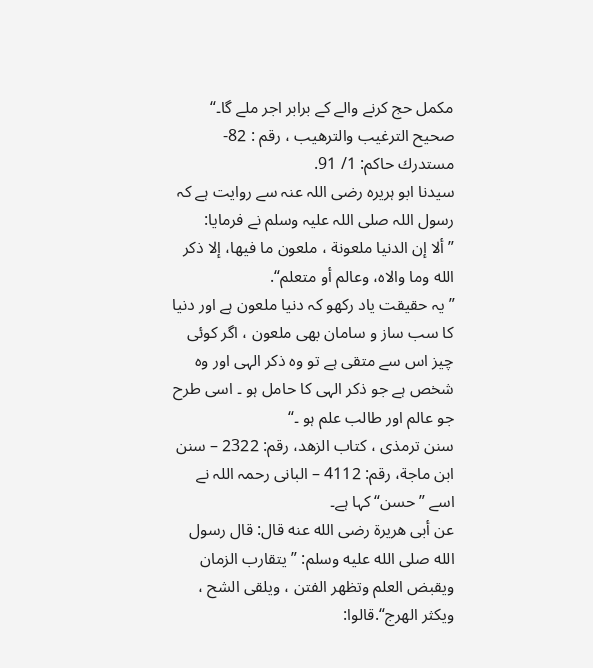مکمل حج کرنے والے کے برابر اجر ملے گا۔“
صحيح الترغيب والترهيب ، رقم : 82- مستدرك حاكم: 1/ 91.
سیدنا ابو ہریرہ رضی اللہ عنہ سے روایت ہے کہ رسول اللہ صلی اللہ علیہ وسلم نے فرمایا:
” ألا إن الدنيا ملعونة ، ملعون ما فيها، إلا ذكر الله وما والاه، وعالم أو متعلم“.
” یہ حقیقت یاد رکھو کہ دنیا ملعون ہے اور دنیا کا سب ساز و سامان بھی ملعون ، اگر کوئی چیز اس سے متقی ہے تو وہ ذکر الہی اور وہ شخص ہے جو ذکر الہی کا حامل ہو ۔ اسی طرح جو عالم اور طالب علم ہو ۔“
سنن ترمذى ، كتاب الزهد، رقم: 2322 – سنن ابن ماجة، رقم: 4112 – البانی رحمہ اللہ نے اسے ”حسن“ کہا ہے۔
عن أبى هريرة رضى الله عنه قال: قال رسول الله صلى الله عليه وسلم: ” يتقارب الزمان ويقبض العلم وتظهر الفتن ، ويلقى الشح ، ويكثر الهرج“.قالوا: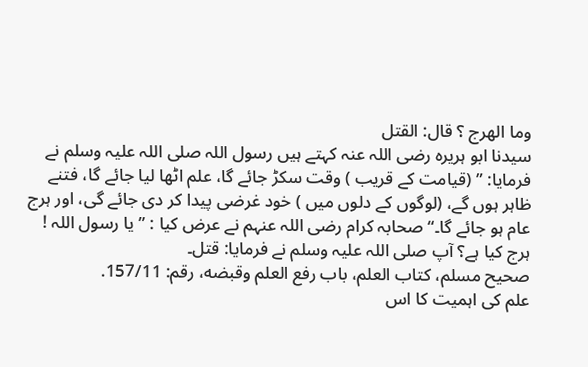وما الهرج ؟ قال: القتل
سیدنا ابو ہریرہ رضی اللہ عنہ کہتے ہیں رسول اللہ صلی اللہ علیہ وسلم نے فرمایا: ” (قیامت کے قریب ) وقت سکڑ جائے گا، علم اٹھا لیا جائے گا، فتنے ظاہر ہوں گے، (لوگوں کے دلوں میں ) خود غرضی پیدا کر دی جائے گی، اور ہرج عام ہو جائے گا۔“ صحابہ کرام رضی اللہ عنہم نے عرض کیا : ” یا رسول اللہ ! ہرج کیا ہے؟ آپ صلی اللہ علیہ وسلم نے فرمایا: قتل۔
صحیح مسلم، كتاب العلم، باب رفع العلم وقبضه، رقم: 157/11.
علم کی اہمیت کا اس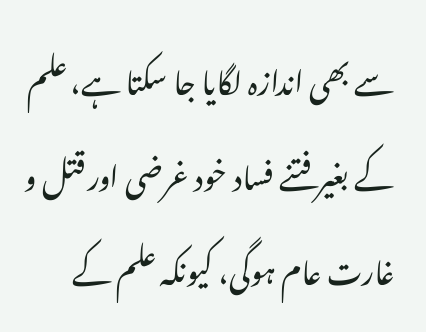سے بھی اندازہ لگایا جا سکتا ہے، علم کے بغیر فتنے فساد خود غرضی اور قتل و غارت عام ہوگی، کیونکہ علم کے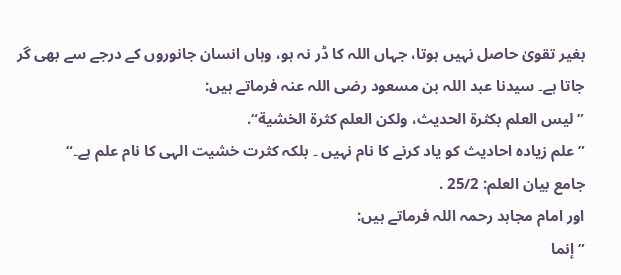بغیر تقویٰ حاصل نہیں ہوتا، جہاں اللہ کا ڈر نہ ہو، وہاں انسان جانوروں کے درجے سے بھی گر جاتا ہے۔ سیدنا عبد اللہ بن مسعود رضی اللہ عنہ فرماتے ہیں:
” ليس العلم بكثرة الحديث، ولكن العلم كثرة الخشية“.
”علم زیادہ احادیث کو یاد کرنے کا نام نہیں ۔ بلکہ کثرت خشیت الہی کا نام علم ہے۔“
جامع بيان العلم: 25/2 .
اور امام مجاہد رحمہ اللہ فرماتے ہیں:
” إنما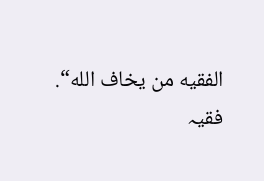الفقيه من يخاف الله“.
فقیہ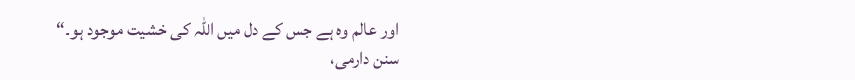اور عالم وہ ہے جس کے دل میں اللہ کی خشیت موجود ہو۔“
سنن دارمی،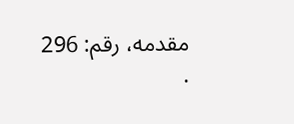مقدمه، رقم: 296 .